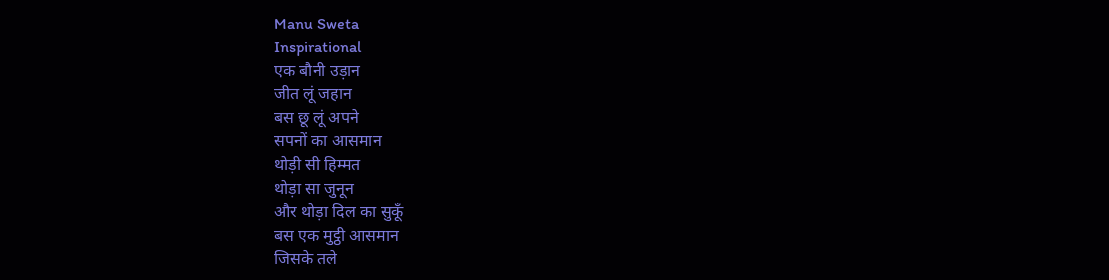Manu Sweta
Inspirational
एक बौनी उड़ान
जीत लूं जहान
बस छू लूं अपने
सपनों का आसमान
थोड़ी सी हिम्मत
थोड़ा सा जुनून
और थोड़ा दिल का सुकूँ
बस एक मुट्ठी आसमान
जिसके तले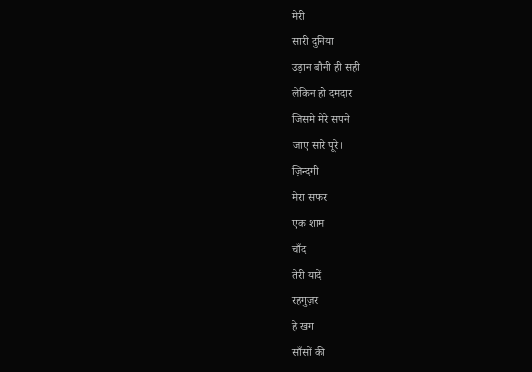मेरी
सारी दुनिया
उड़ान बौनी ही सही
लेकिन हो दमदार
जिसमे मेरे सपने
जाए सारे पूरे।
ज़िन्दगी
मेरा सफर
एक शाम
चाँद
तेरी यादें
रहगुज़र
हे खग
साँसों की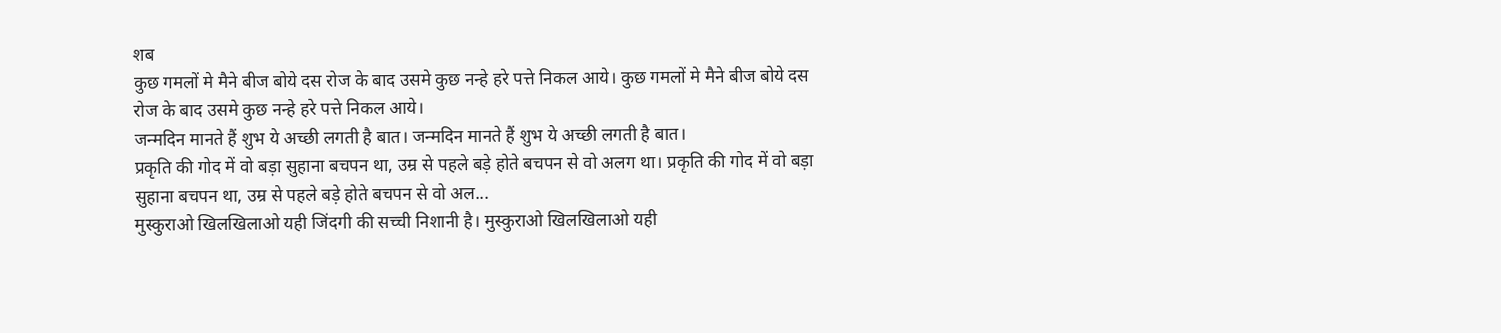शब
कुछ गमलों मे मैने बीज बोये दस रोज के बाद उसमे कुछ नन्हे हरे पत्ते निकल आये। कुछ गमलों मे मैने बीज बोये दस रोज के बाद उसमे कुछ नन्हे हरे पत्ते निकल आये।
जन्मदिन मानते हैं शुभ ये अच्छी लगती है बात। जन्मदिन मानते हैं शुभ ये अच्छी लगती है बात।
प्रकृति की गोद में वो बड़ा सुहाना बचपन था, उम्र से पहले बड़े होते बचपन से वो अलग था। प्रकृति की गोद में वो बड़ा सुहाना बचपन था, उम्र से पहले बड़े होते बचपन से वो अल...
मुस्कुराओ खिलखिलाओ यही जिंदगी की सच्ची निशानी है। मुस्कुराओ खिलखिलाओ यही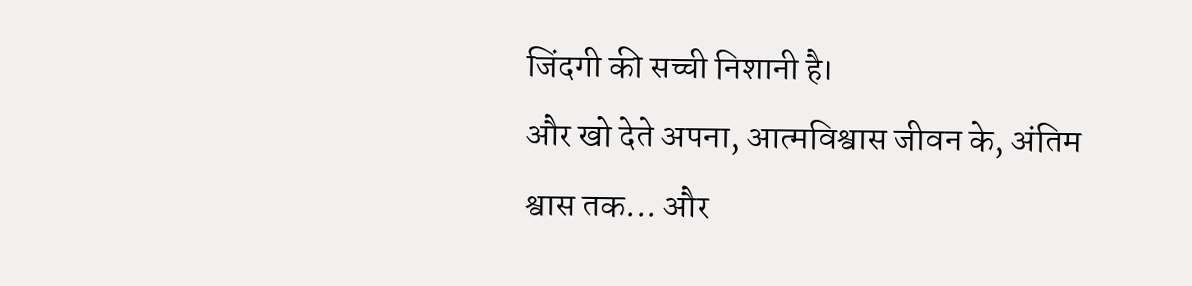जिंदगी की सच्ची निशानी है।
और खो देते अपना, आत्मविश्वास जीवन के, अंतिम श्वास तक... और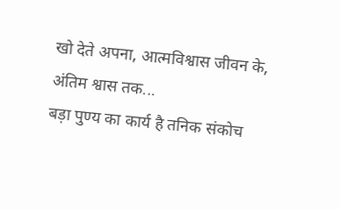खो देते अपना, आत्मविश्वास जीवन के, अंतिम श्वास तक...
बड़ा पुण्य का कार्य है तनिक संकोच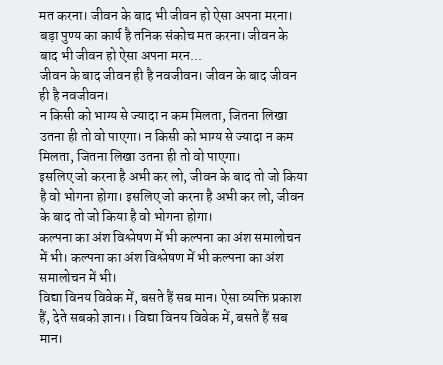मत करना। जीवन के बाद भी जीवन हो ऐसा अपना मरना। बड़ा पुण्य का कार्य है तनिक संकोच मत करना। जीवन के बाद भी जीवन हो ऐसा अपना मरन...
जीवन के बाद जीवन ही है नवजीवन। जीवन के बाद जीवन ही है नवजीवन।
न किसी को भाग्य से ज्यादा न कम मिलता, जितना लिखा उतना ही तो वो पाएगा। न किसी को भाग्य से ज्यादा न कम मिलता, जितना लिखा उतना ही तो वो पाएगा।
इसलिए जो करना है अभी कर लो, जीवन के बाद तो जो किया है वो भोगना होगा। इसलिए जो करना है अभी कर लो, जीवन के बाद तो जो किया है वो भोगना होगा।
कल्पना का अंश विश्लेषण में भी कल्पना का अंश समालोचन में भी। कल्पना का अंश विश्लेषण में भी कल्पना का अंश समालोचन में भी।
विद्या विनय विवेक में, बसते हैं सब मान। ऐसा व्यक्ति प्रकाश हैं, देते सबको ज्ञान।। विद्या विनय विवेक में, बसते हैं सब मान।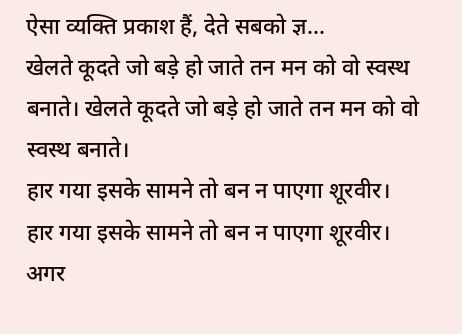ऐसा व्यक्ति प्रकाश हैं, देते सबको ज्ञ...
खेलते कूदते जो बड़े हो जाते तन मन को वो स्वस्थ बनाते। खेलते कूदते जो बड़े हो जाते तन मन को वो स्वस्थ बनाते।
हार गया इसके सामने तो बन न पाएगा शूरवीर। हार गया इसके सामने तो बन न पाएगा शूरवीर।
अगर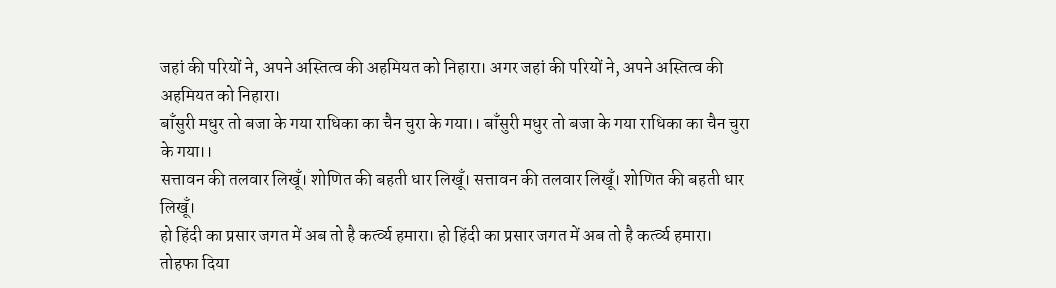जहां की परियों ने, अपने अस्तित्व की अहमियत को निहारा। अगर जहां की परियों ने, अपने अस्तित्व की अहमियत को निहारा।
बाँसुरी मधुर तो बजा के गया राधिका का चैन चुरा के गया।। बाँसुरी मधुर तो बजा के गया राधिका का चैन चुरा के गया।।
सत्तावन की तलवार लिखूँ। शोणित की बहती धार लिखूँ। सत्तावन की तलवार लिखूँ। शोणित की बहती धार लिखूँ।
हो हिंदी का प्रसार जगत में अब तो है कर्त्व्य हमारा। हो हिंदी का प्रसार जगत में अब तो है कर्त्व्य हमारा।
तोहफा दिया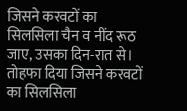जिसने करवटों का सिलसिला चैन व नींद रूठ जाए, उसका दिन-रात से। तोहफा दिया जिसने करवटों का सिलसिला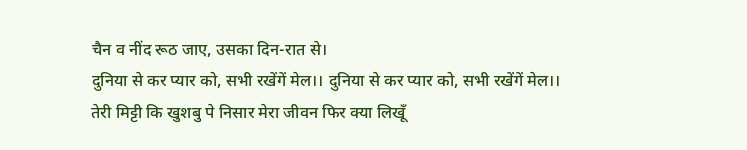चैन व नींद रूठ जाए, उसका दिन-रात से।
दुनिया से कर प्यार को, सभी रखेंगें मेल।। दुनिया से कर प्यार को, सभी रखेंगें मेल।।
तेरी मिट्टी कि खुशबु पे निसार मेरा जीवन फिर क्या लिखूँ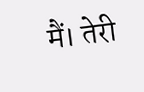मैं। तेरी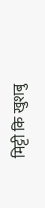मिट्टी कि खुशबु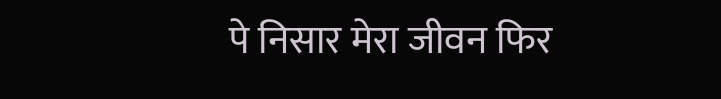पे निसार मेरा जीवन फिर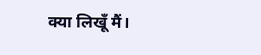क्या लिखूँ मैं।